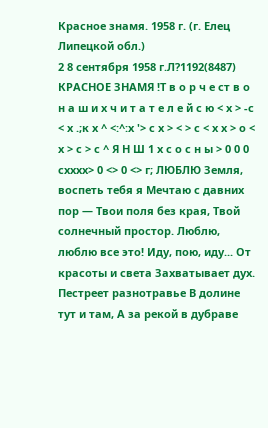Красное знамя. 1958 г. (г. Елец Липецкой обл.)
2 8 сентября 1958 г.Л?1192(8487) КРАСНОЕ ЗНАМЯ !Т в о р ч е ст в о н а ш и х ч и т а т е л е й с ю < х > -с < х .;к х ^ <:^:х '> с х > < > с < х х > о < х > с > с ^ Я Н Ш 1 х с о с н ы > 0 0 0 схххх> 0 <> 0 <> г; ЛЮБЛЮ Земля, воспеть тебя я Мечтаю с давних пор — Твои поля без края, Твой солнечный простор. Люблю, люблю все это! Иду, пою, иду... От красоты и света Захватывает дух. Пестреет разнотравье В долине тут и там, А за рекой в дубраве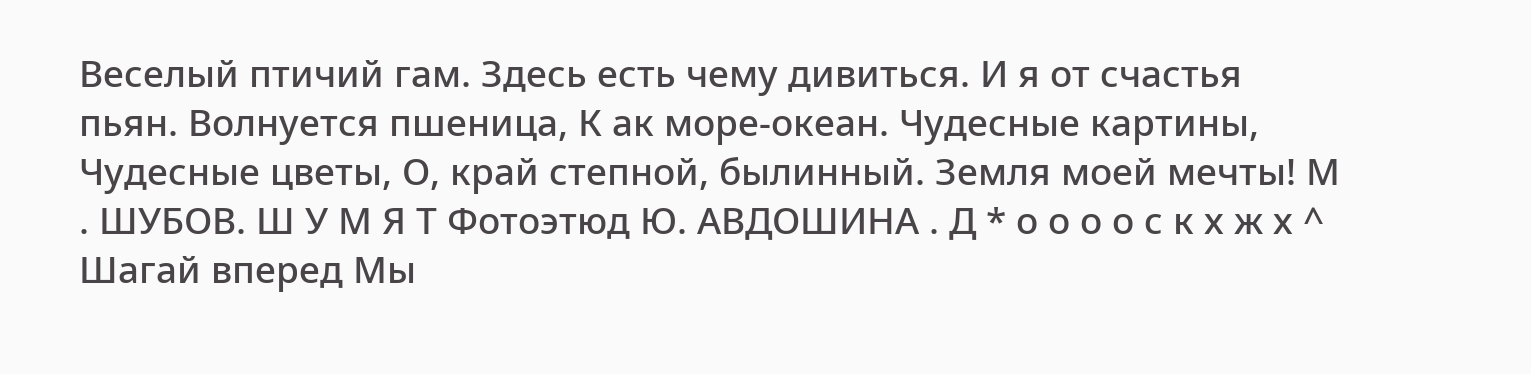Веселый птичий гам. Здесь есть чему дивиться. И я от счастья пьян. Волнуется пшеница, К ак море-океан. Чудесные картины, Чудесные цветы, О, край степной, былинный. Земля моей мечты! М . ШУБОВ. Ш У М Я Т Фотоэтюд Ю. АВДОШИНА . Д * о о о о с к х ж х ^ Шагай вперед Мы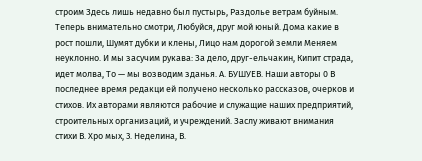строим Здесь лишь недавно был пустырь, Раздолье ветрам буйным. Теперь внимательно смотри, Любуйся, друг мой юный. Дома какие в рост пошли, Шумят дубки и клены, Лицо нам дорогой земли Меняем неуклонно. И мы засучим рукава: За дело, друг-ельчакин, Кипит страда, идет молва, То — мы возводим зданья. А. БУШУЕВ. Наши авторы 0 В последнее время редакци ей получено несколько рассказов, очерков и стихов. Их авторами являются рабочие и служащие наших предприятий, строительных организаций, и учреждений. Заслу живают внимания стихи В. Хро мых, 3. Неделина, В.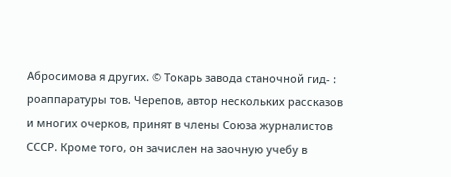Абросимова я других. © Токарь завода станочной гид- : роаппаратуры тов. Черепов, автор нескольких рассказов и многих очерков, принят в члены Союза журналистов СССР. Кроме того, он зачислен на заочную учебу в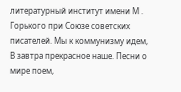литературный институт имени М . Горького при Союзе советских писателей. Мы к коммунизму идем, В завтра прекрасное наше. Песни о мире поем,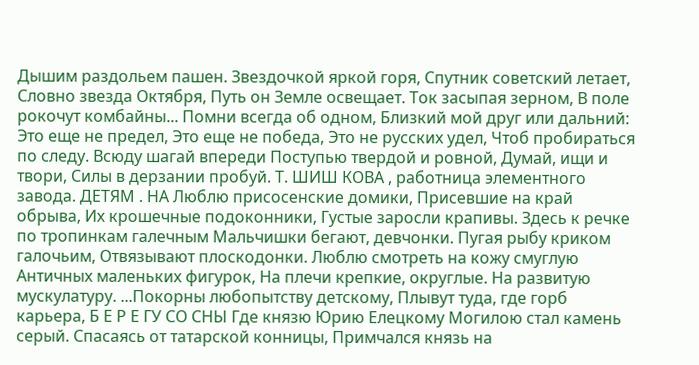Дышим раздольем пашен. Звездочкой яркой горя, Спутник советский летает, Словно звезда Октября, Путь он Земле освещает. Ток засыпая зерном, В поле рокочут комбайны... Помни всегда об одном, Близкий мой друг или дальний: Это еще не предел, Это еще не победа, Это не русских удел, Чтоб пробираться по следу. Всюду шагай впереди Поступью твердой и ровной, Думай, ищи и твори, Силы в дерзании пробуй. Т. ШИШ КОВА , работница элементного завода. ДЕТЯМ . НА Люблю присосенские домики, Присевшие на край обрыва, Их крошечные подоконники, Густые заросли крапивы. Здесь к речке по тропинкам галечным Мальчишки бегают, девчонки. Пугая рыбу криком галочьим, Отвязывают плоскодонки. Люблю смотреть на кожу смуглую Античных маленьких фигурок, На плечи крепкие, округлые. На развитую мускулатуру. ...Покорны любопытству детскому, Плывут туда, где горб карьера, Б Е Р Е ГУ СО СНЫ Где князю Юрию Елецкому Могилою стал камень серый. Спасаясь от татарской конницы, Примчался князь на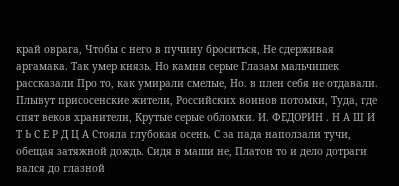край оврага, Чтобы с него в пучину броситься, Не сдерживая аргамака. Так умер князь. Но камни серые Глазам мальчишек рассказали Про то, как умирали смелые, Но. в плен себя не отдавали. Плывут присосенские жители, Российских воинов потомки, Туда, где спят веков хранители, Крутые серые обломки. И. ФЕДОРИН . Н А Ш И Т Ь С Е Р Д Ц А Стояла глубокая осень. С за пада наползали тучи, обещая затяжной дождь. Сидя в маши не, Платон то и дело дотраги вался до глазной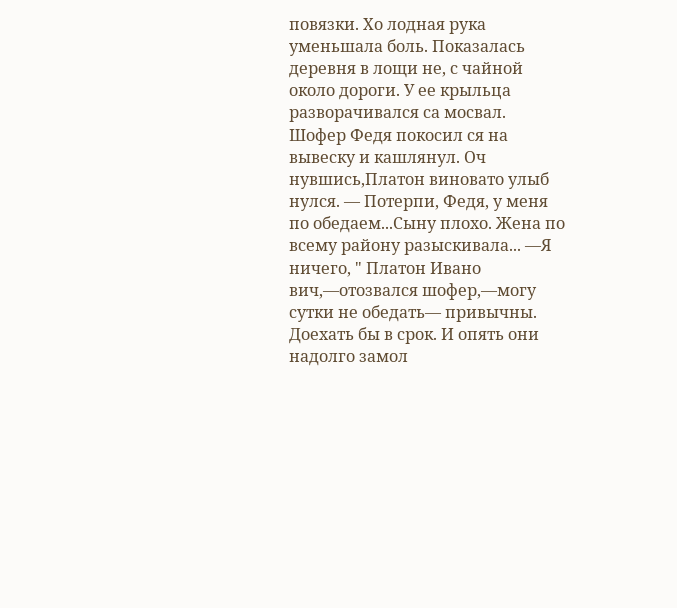повязки. Хо лодная рука уменьшала боль. Показалась деревня в лощи не, с чайной около дороги. У ее крыльца разворачивался са мосвал. Шофер Федя покосил ся на вывеску и кашлянул. Оч нувшись,Платон виновато улыб нулся. — Потерпи, Федя, у меня по обедаем...Сыну плохо. Жена по всему району разыскивала... —Я ничего, " Платон Ивано вич,—отозвался шофер,—могу сутки не обедать— привычны. Доехать бы в срок. И опять они надолго замол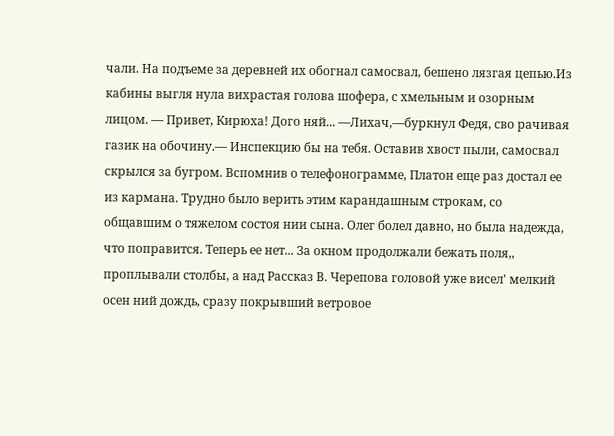чали. На подъеме за деревней их обогнал самосвал, бешено лязгая цепью.Из кабины выгля нула вихрастая голова шофера, с хмельным и озорным лицом. — Привет, Кирюха! Дого няй... —Лихач,—буркнул Федя, сво рачивая газик на обочину.— Инспекцию бы на тебя. Оставив хвост пыли, самосвал скрылся за бугром. Вспомнив о телефонограмме, Платон еще раз достал ее из кармана. Трудно было верить этим карандашным строкам, со общавшим о тяжелом состоя нии сына. Олег болел давно, но была надежда, что поправится. Теперь ее нет... За окном продолжали бежать поля,, проплывали столбы, а над Рассказ В. Черепова головой уже висел' мелкий осен ний дождь, сразу покрывший ветровое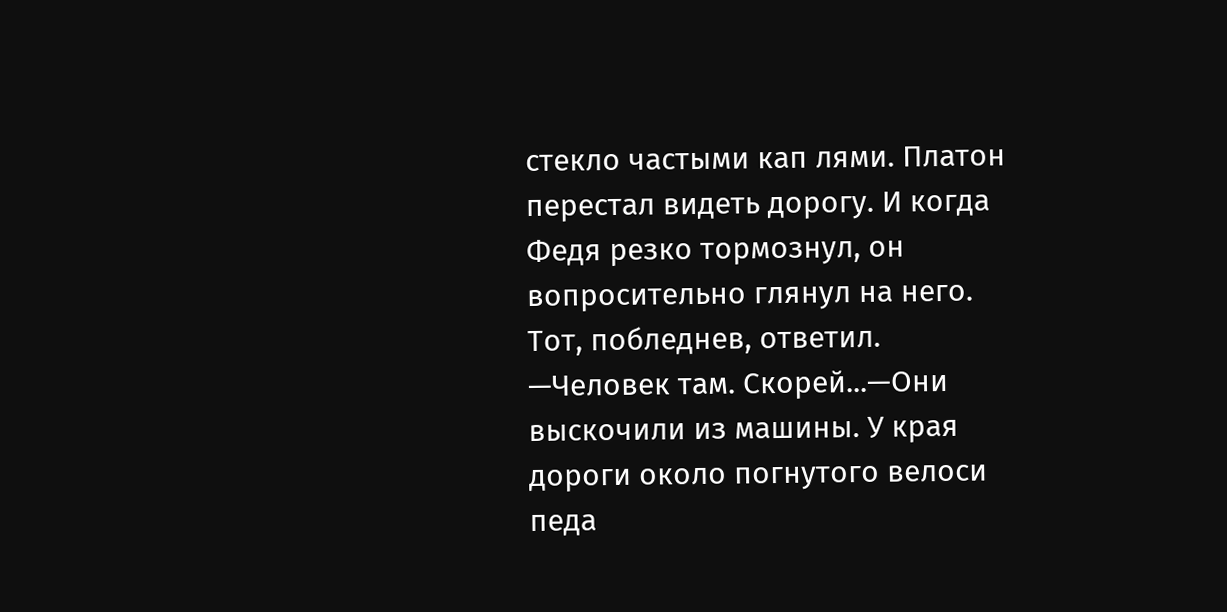стекло частыми кап лями. Платон перестал видеть дорогу. И когда Федя резко тормознул, он вопросительно глянул на него. Тот, побледнев, ответил. —Человек там. Скорей...—Они выскочили из машины. У края дороги около погнутого велоси педа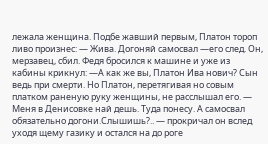лежала женщина. Подбе жавший первым, Платон тороп ливо произнес: — Жива. Догоняй самосвал —его след. Он, мерзавец, сбил. Федя бросился к машине и уже из кабины крикнул: —А как же вы, Платон Ива нович? Сын ведь при смерти. Но Платон, перетягивая но совым платком раненую руку женщины, не расслышал его. — Меня в Денисовке най дешь. Туда понесу. А самосвал обязательно догони.Слышишь?.. — прокричал он вслед уходя щему газику и остался на до роге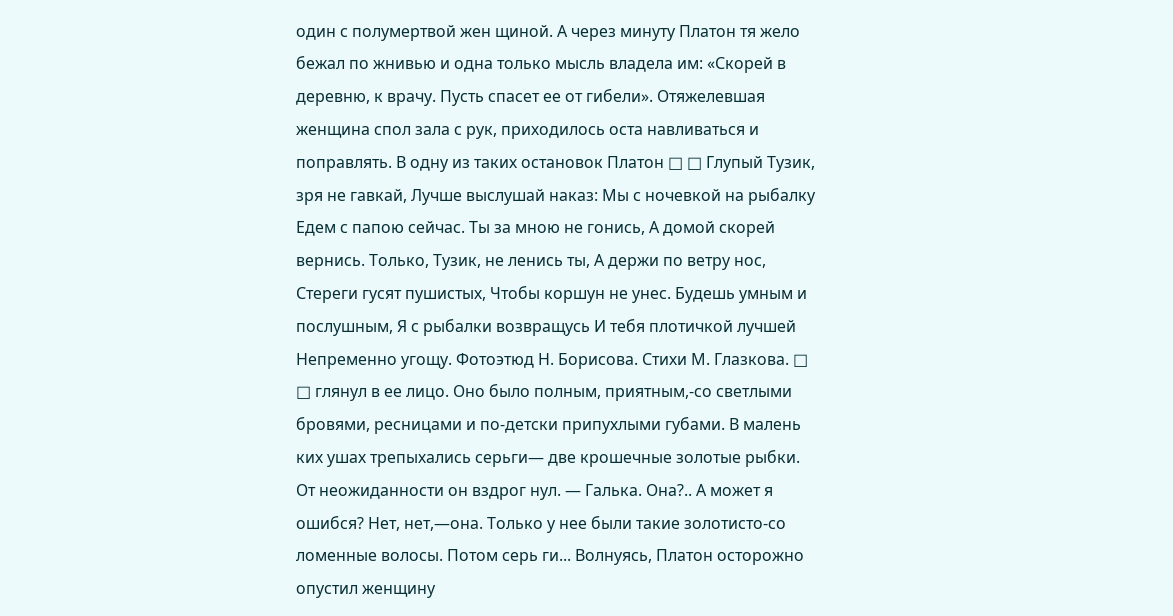один с полумертвой жен щиной. А через минуту Платон тя жело бежал по жнивью и одна только мысль владела им: «Скорей в деревню, к врачу. Пусть спасет ее от гибели». Отяжелевшая женщина спол зала с рук, приходилось оста навливаться и поправлять. В одну из таких остановок Платон □ □ Глупый Тузик, зря не гавкай, Лучше выслушай наказ: Мы с ночевкой на рыбалку Едем с папою сейчас. Ты за мною не гонись, А домой скорей вернись. Только, Тузик, не ленись ты, А держи по ветру нос, Стереги гусят пушистых, Чтобы коршун не унес. Будешь умным и послушным, Я с рыбалки возвращусь И тебя плотичкой лучшей Непременно угощу. Фотоэтюд Н. Борисова. Стихи М. Глазкова. □ □ глянул в ее лицо. Оно было полным, приятным,-со светлыми бровями, ресницами и по-детски припухлыми губами. В малень ких ушах трепыхались серьги— две крошечные золотые рыбки. От неожиданности он вздрог нул. — Галька. Она?.. А может я ошибся? Нет, нет,—она. Только у нее были такие золотисто-со ломенные волосы. Потом серь ги... Волнуясь, Платон осторожно опустил женщину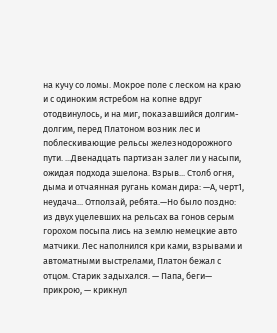на кучу со ломы. Мокрое поле с леском на краю и с одиноким ястребом на копне вдруг отодвинулось, и на миг, показавшийся долгим- долгим, перед Платоном возник лес и поблескивающие рельсы железнодорожного пути. ...Двенадцать партизан залег ли у насыпи, ожидая подхода эшелона. Взрыв... Столб огня, дыма и отчаянная ругань коман дира: —А, черт1, неудача... Отползай, ребята.—Но было поздно: из двух уцелевших на рельсах ва гонов серым горохом посыпа лись на землю немецкие авто матчики. Лес наполнился кри ками, взрывами и автоматными выстрелами, Платон бежал с отцом. Старик задыхался. — Папа, беги— прикрою, — крикнул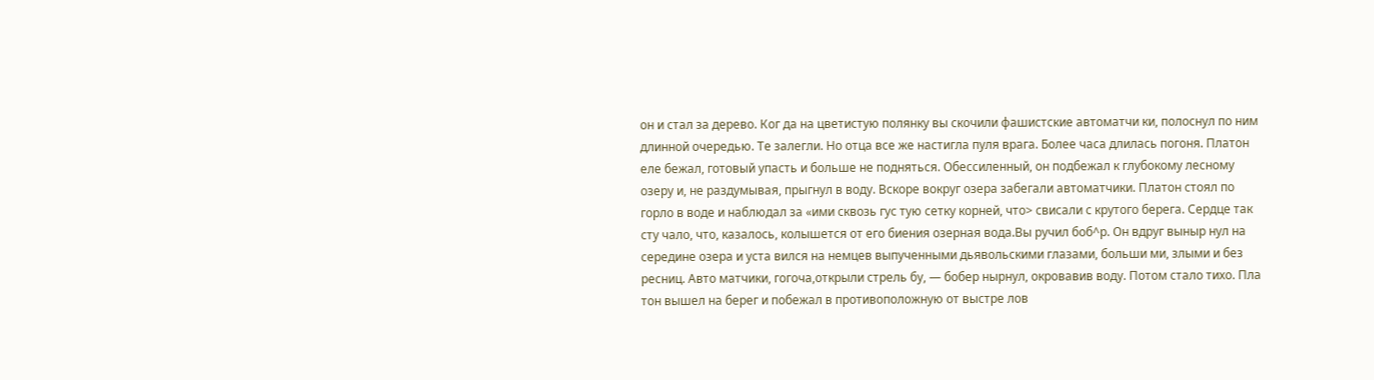он и стал за дерево. Ког да на цветистую полянку вы скочили фашистские автоматчи ки, полоснул по ним длинной очередью. Те залегли. Но отца все же настигла пуля врага. Более часа длилась погоня. Платон еле бежал, готовый упасть и больше не подняться. Обессиленный, он подбежал к глубокому лесному озеру и, не раздумывая, прыгнул в воду. Вскоре вокруг озера забегали автоматчики. Платон стоял по горло в воде и наблюдал за «ими сквозь гус тую сетку корней, что> свисали с крутого берега. Сердце так сту чало, что, казалось, колышется от его биения озерная вода.Вы ручил боб^р. Он вдруг выныр нул на середине озера и уста вился на немцев выпученными дьявольскими глазами, больши ми, злыми и без ресниц. Авто матчики, гогоча,открыли стрель бу, — бобер нырнул, окровавив воду. Потом стало тихо. Пла тон вышел на берег и побежал в противоположную от выстре лов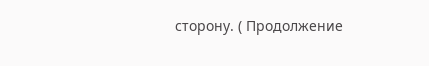сторону. ( Продолжение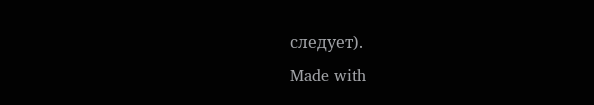следует).
Made with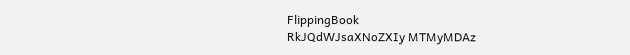FlippingBook
RkJQdWJsaXNoZXIy MTMyMDAz